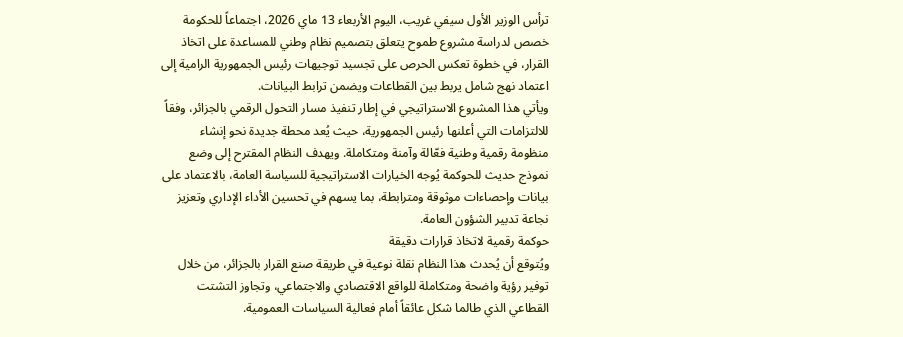ترأس الوزير الأول سيفي غريب، اليوم الأربعاء 13 ماي 2026، اجتماعاً للحكومة خصص لدراسة مشروع طموح يتعلق بتصميم نظام وطني للمساعدة على اتخاذ القرار، في خطوة تعكس الحرص على تجسيد توجيهات رئيس الجمهورية الرامية إلى اعتماد نهج شامل يربط بين القطاعات ويضمن ترابط البيانات.
ويأتي هذا المشروع الاستراتيجي في إطار تنفيذ مسار التحول الرقمي بالجزائر، وفقاً للالتزامات التي أعلنها رئيس الجمهورية، حيث يُعد محطة جديدة نحو إنشاء منظومة رقمية وطنية فعّالة وآمنة ومتكاملة. ويهدف النظام المقترح إلى وضع نموذج حديث للحوكمة يُوجه الخيارات الاستراتيجية للسياسة العامة، بالاعتماد على بيانات وإحصاءات موثوقة ومترابطة، بما يسهم في تحسين الأداء الإداري وتعزيز نجاعة تدبير الشؤون العامة.
حوكمة رقمية لاتخاذ قرارات دقيقة
ويُتوقع أن يُحدث هذا النظام نقلة نوعية في طريقة صنع القرار بالجزائر، من خلال توفير رؤية واضحة ومتكاملة للواقع الاقتصادي والاجتماعي، وتجاوز التشتت القطاعي الذي طالما شكل عائقاً أمام فعالية السياسات العمومية.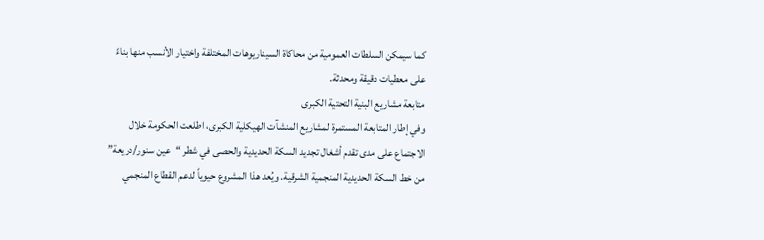كما سيمكن السلطات العمومية من محاكاة السيناريوهات المختلفة واختيار الأنسب منها بناءً على معطيات دقيقة ومحدثة.
متابعة مشاريع البنية التحتية الكبرى
وفي إطار المتابعة المستمرة لمشاريع المنشآت الهيكلية الكبرى، اطلعت الحكومة خلال الاجتماع على مدى تقدم أشغال تجديد السكة الحديدية والحصى في شطر “عين سنور/دريعة” من خط السكة الحديدية المنجمية الشرقية. ويُعد هذا المشروع حيوياً لدعم القطاع المنجمي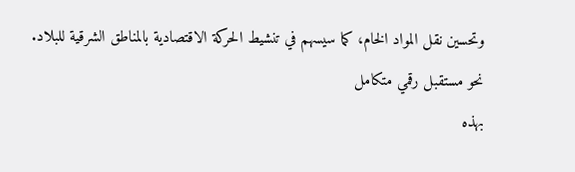وتحسين نقل المواد الخام، كما سيسهم في تنشيط الحركة الاقتصادية بالمناطق الشرقية للبلاد.
نحو مستقبل رقمي متكامل
بهذه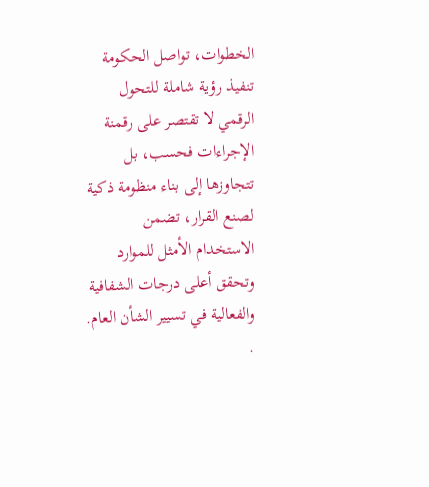الخطوات، تواصل الحكومة تنفيذ رؤية شاملة للتحول الرقمي لا تقتصر على رقمنة الإجراءات فحسب، بل تتجاوزها إلى بناء منظومة ذكية لصنع القرار، تضمن الاستخدام الأمثل للموارد وتحقق أعلى درجات الشفافية والفعالية في تسيير الشأن العام.
.